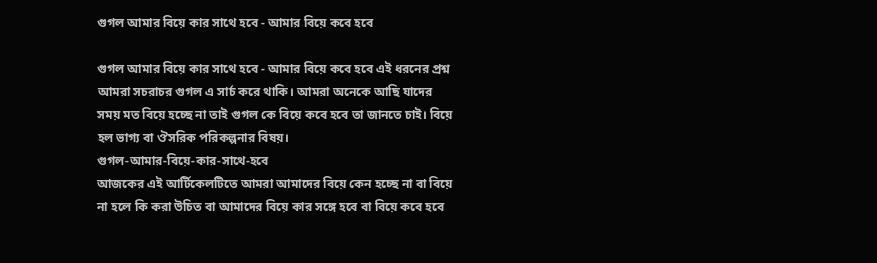গুগল আমার বিয়ে কার সাথে হবে - আমার বিয়ে কবে হবে

গুগল আমার বিয়ে কার সাথে হবে - আমার বিয়ে কবে হবে এই ধরনের প্রশ্ন আমরা সচরাচর গুগল এ সার্চ করে থাকি। আমরা অনেকে আছি যাদের সময় মত বিয়ে হচ্ছে না তাই গুগল কে বিয়ে কবে হবে তা জানতে চাই। বিয়ে হল ভাগ্য বা ঔসরিক পরিকল্পনার বিষয়।
গুগল-আমার-বিয়ে-কার-সাথে-হবে
আজকের এই আর্টিকেলটিতে আমরা আমাদের বিয়ে কেন হচ্ছে না বা বিয়ে না হলে কি করা উচিত বা আমাদের বিয়ে কার সঙ্গে হবে বা বিয়ে কবে হবে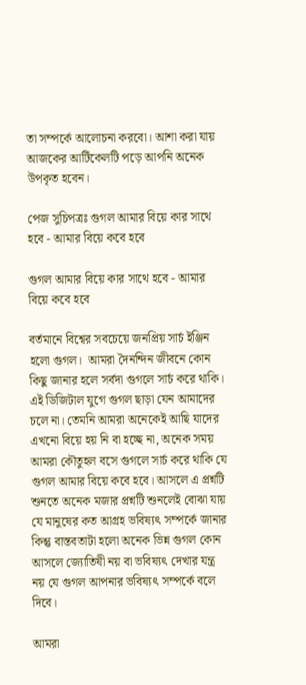তা সম্পর্কে আলোচনা করবো। আশা করা যায় আজকের আর্টিকেলটি পড়ে আপনি অনেক উপকৃত হবেন।

পেজ সুচিপত্রঃ গুগল আমার বিয়ে কার সাথে হবে - আমার বিয়ে কবে হবে

গুগল আমার বিয়ে কার সাথে হবে - আমার বিয়ে কবে হবে

বর্তমানে বিশ্বের সবচেয়ে জনপ্রিয় সার্চ ইঞ্জিন হলো গুগল।  আমরা দৈনন্দিন জীবনে কোন কিছু জানার হলে সর্বদা গুগলে সার্চ করে থাকি। এই ডিজিটাল যুগে গুগল ছাড়া যেন আমাদের চলে না। তেমনি আমরা অনেকেই আছি যাদের এখনো বিয়ে হয় নি বা হচ্ছে না, অনেক সময় আমরা কৌতুহল বসে গুগলে সার্চ করে থাকি যে গুগল আমার বিয়ে কবে হবে। আসলে এ প্রশ্নটি শুনতে অনেক মজার প্রশ্নটি শুনলেই বোঝা যায় যে মানুষের কত আগ্রহ ভবিষ্যৎ সম্পর্কে জানার কিন্তু বাস্তবতাটা হলো অনেক ভিন্ন গুগল কোন আসলে জ্যোতিষী নয় বা ভবিষ্যৎ দেখার যন্ত্র নয় যে গুগল আপনার ভবিষ্যৎ সম্পর্কে বলে দিবে।

আমরা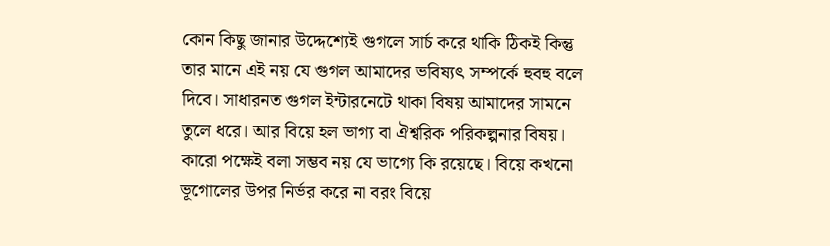কোন কিছু জানার উদ্দেশ্যেই গুগলে সার্চ করে থাকি ঠিকই কিন্তু তার মানে এই নয় যে গুগল আমাদের ভবিষ্যৎ সম্পর্কে হুবহু বলে দিবে। সাধারনত গুগল ইন্টারনেটে থাকা বিষয় আমাদের সামনে তুলে ধরে। আর বিয়ে হল ভাগ্য বা ঐশ্বরিক পরিকল্পনার বিষয়। কারো পক্ষেই বলা সম্ভব নয় যে ভাগ্যে কি রয়েছে। বিয়ে কখনো ভূগোলের উপর নির্ভর করে না বরং বিয়ে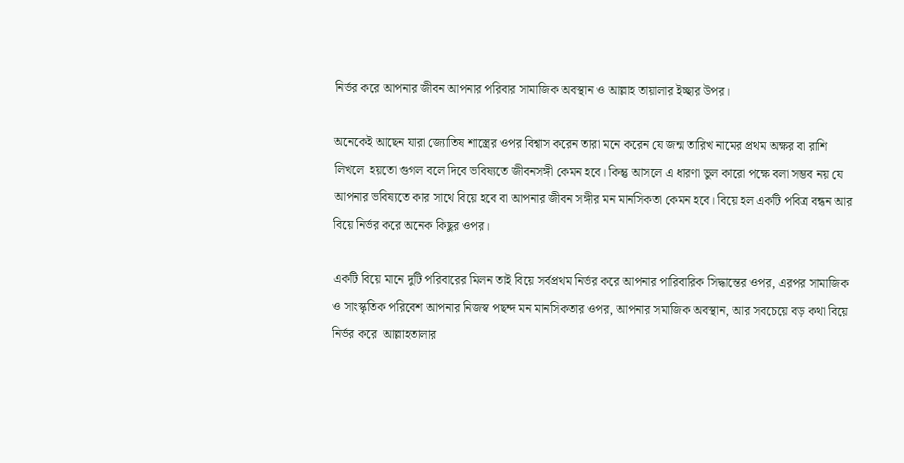নির্ভর করে আপনার জীবন আপনার পরিবার সামাজিক অবস্থান ও আল্লাহ তায়ালার ইচ্ছার উপর।

অনেকেই আছেন যারা জ্যোতিষ শাস্ত্রের ওপর বিশ্বাস করেন তারা মনে করেন যে জন্ম তারিখ নামের প্রথম অক্ষর বা রাশি লিখলে  হয়তো গুগল বলে দিবে ভবিষ্যতে জীবনসঙ্গী কেমন হবে। কিন্তু আসলে এ ধারণা ভুল কারো পক্ষে বলা সম্ভব নয় যে আপনার ভবিষ্যতে কার সাথে বিয়ে হবে বা আপনার জীবন সঙ্গীর মন মানসিকতা কেমন হবে। বিয়ে হল একটি পবিত্র বন্ধন আর বিয়ে নির্ভর করে অনেক কিছুর ওপর।

একটি বিয়ে মানে দুটি পরিবারের মিলন তাই বিয়ে সর্বপ্রথম নির্ভর করে আপনার পারিবারিক সিদ্ধান্তের ওপর, এরপর সামাজিক ও সাংস্কৃতিক পরিবেশ আপনার নিজস্ব পছন্দ মন মানসিকতার ওপর, আপনার সমাজিক অবস্থান, আর সবচেয়ে বড় কথা বিয়ে নির্ভর করে  আল্লাহতালার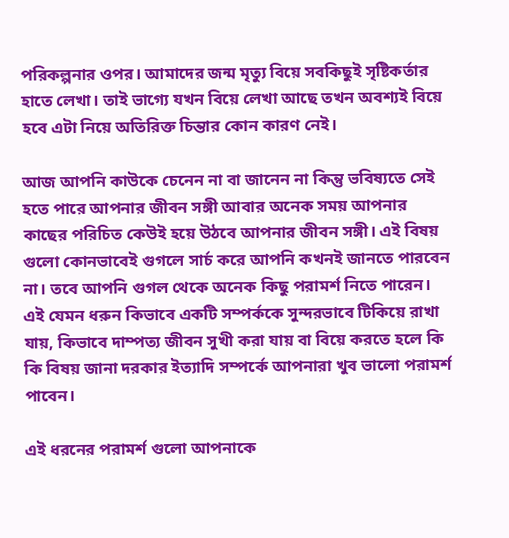পরিকল্পনার ওপর। আমাদের জন্ম মৃত্যু বিয়ে সবকিছুই সৃষ্টিকর্তার হাতে লেখা। তাই ভাগ্যে যখন বিয়ে লেখা আছে তখন অবশ্যই বিয়ে হবে এটা নিয়ে অতিরিক্ত চিন্তার কোন কারণ নেই।

আজ আপনি কাউকে চেনেন না বা জানেন না কিন্তু ভবিষ্যতে সেই হতে পারে আপনার জীবন সঙ্গী আবার অনেক সময় আপনার কাছের পরিচিত কেউই হয়ে উঠবে আপনার জীবন সঙ্গী। এই বিষয় গুলো কোনভাবেই গুগলে সার্চ করে আপনি কখনই জানতে পারবেন না। তবে আপনি গুগল থেকে অনেক কিছু পরামর্শ নিতে পারেন। এই যেমন ধরুন কিভাবে একটি সম্পর্ককে সুন্দরভাবে টিকিয়ে রাখা যায়, কিভাবে দাম্পত্য জীবন সুখী করা যায় বা বিয়ে করতে হলে কি কি বিষয় জানা দরকার ইত্যাদি সম্পর্কে আপনারা খুব ভালো পরামর্শ পাবেন।

এই ধরনের পরামর্শ গুলো আপনাকে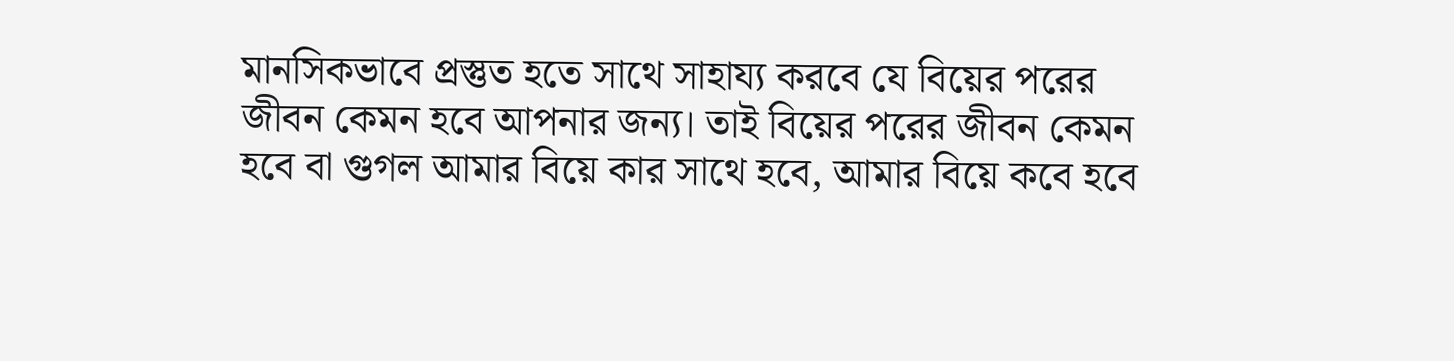মানসিকভাবে প্রস্তুত হতে সাথে সাহায্য করবে যে বিয়ের পরের জীবন কেমন হবে আপনার জন্য। তাই বিয়ের পরের জীবন কেমন হবে বা গুগল আমার বিয়ে কার সাথে হবে, আমার বিয়ে কবে হবে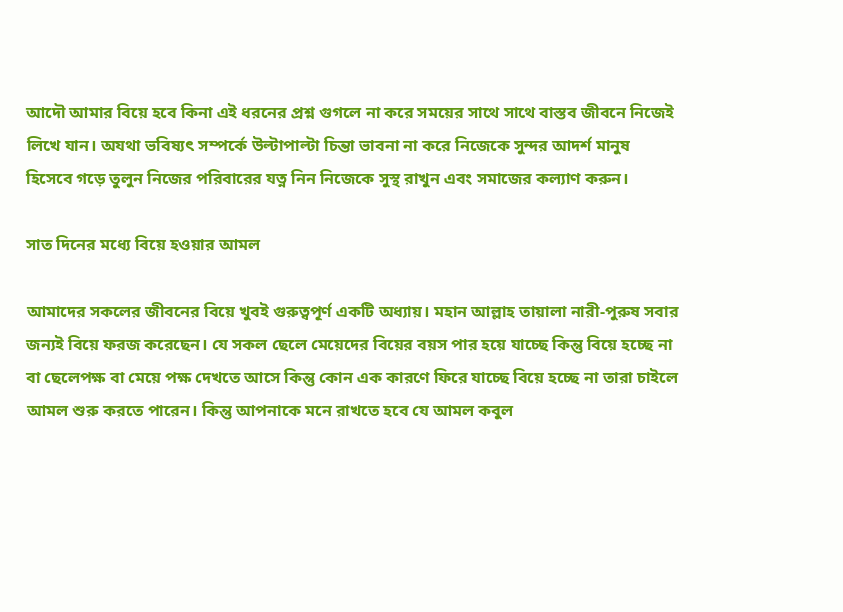আদৌ আমার বিয়ে হবে কিনা এই ধরনের প্রশ্ন গুগলে না করে সময়ের সাথে সাথে বাস্তব জীবনে নিজেই লিখে যান। অযথা ভবিষ্যৎ সম্পর্কে উল্টাপাল্টা চিন্তা ভাবনা না করে নিজেকে সুন্দর আদর্শ মানুষ হিসেবে গড়ে তুলুন নিজের পরিবারের যত্ন নিন নিজেকে সুস্থ রাখুন এবং সমাজের কল্যাণ করুন।

সাত দিনের মধ্যে বিয়ে হওয়ার আমল

আমাদের সকলের জীবনের বিয়ে খুবই গুরুত্বপূর্ণ একটি অধ্যায়। মহান আল্লাহ তায়ালা নারী-পুরুষ সবার জন্যই বিয়ে ফরজ করেছেন। যে সকল ছেলে মেয়েদের বিয়ের বয়স পার হয়ে যাচ্ছে কিন্তু বিয়ে হচ্ছে না বা ছেলেপক্ষ বা মেয়ে পক্ষ দেখতে আসে কিন্তু কোন এক কারণে ফিরে যাচ্ছে বিয়ে হচ্ছে না তারা চাইলে আমল শুরু করতে পারেন। কিন্তু আপনাকে মনে রাখতে হবে যে আমল কবুল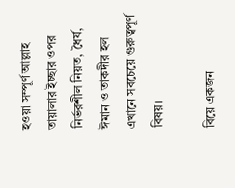হওয়া সম্পূর্ণ আল্লাহ তায়ালার ইচ্ছার ওপর নির্ভরশীল নিয়ত, ধৈর্য, ঈমান ও তাকদীর হল এখানে সবচেয়ে গুরুত্বপূর্ণ বিষয়।

বিয়ে একজন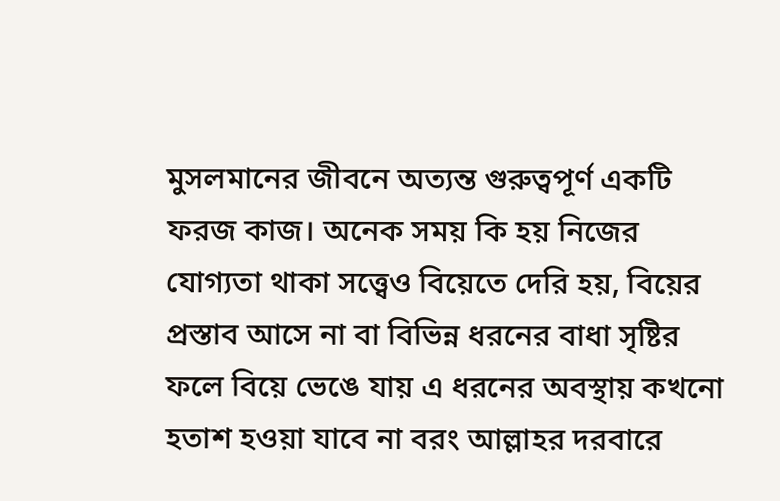মুসলমানের জীবনে অত্যন্ত গুরুত্বপূর্ণ একটি ফরজ কাজ। অনেক সময় কি হয় নিজের যোগ্যতা থাকা সত্ত্বেও বিয়েতে দেরি হয়, বিয়ের প্রস্তাব আসে না বা বিভিন্ন ধরনের বাধা সৃষ্টির ফলে বিয়ে ভেঙে যায় এ ধরনের অবস্থায় কখনো হতাশ হওয়া যাবে না বরং আল্লাহর দরবারে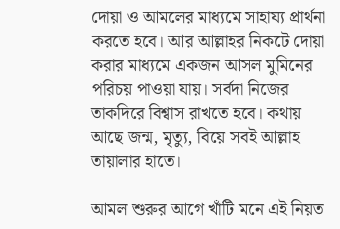দোয়া ও আমলের মাধ্যমে সাহায্য প্রার্থনা করতে হবে। আর আল্লাহর নিকটে দোয়া করার মাধ্যমে একজন আসল মুমিনের পরিচয় পাওয়া যায়। সর্বদা নিজের তাকদিরে বিশ্বাস রাখতে হবে। কথায় আছে জন্ম, মৃত্যু, বিয়ে সবই আল্লাহ তায়ালার হাতে।

আমল শুরুর আগে খাঁটি মনে এই নিয়ত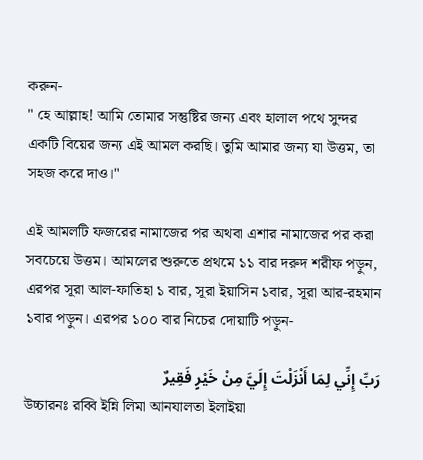করুন-
" হে আল্লাহ! আমি তোমার সন্তুষ্টির জন্য এবং হালাল পথে সুন্দর একটি বিয়ের জন্য এই আমল করছি। তুমি আমার জন্য যা উত্তম, তা সহজ করে দাও।"

এই আমলটি ফজরের নামাজের পর অথবা এশার নামাজের পর করা সবচেয়ে উত্তম। আমলের শুরুতে প্রথমে ১১ বার দরুদ শরীফ পড়ুন, এরপর সূরা আল-ফাতিহা ১ বার, সূরা ইয়াসিন ১বার, সূরা আর-রহমান ১বার পড়ুন। এরপর ১০০ বার নিচের দোয়াটি পড়ুন-

رَبِّ إِنِّي لِمَا أَنْزَلْتَ إِلَيَّ مِنْ خَيْرٍ فَقِيرٌ
উচ্চারনঃ রব্বি ইন্নি লিমা আনযালতা ইলাইয়া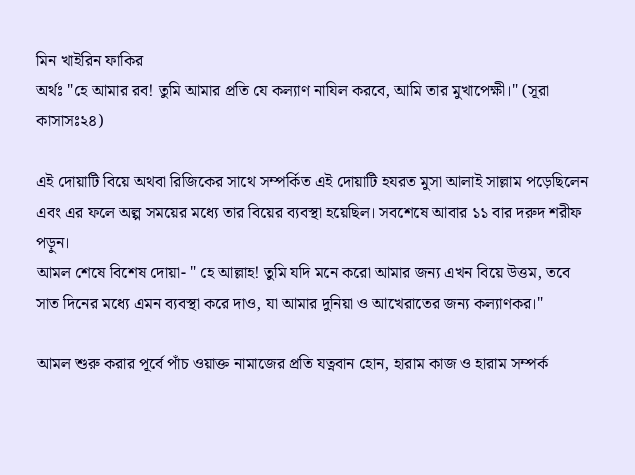মিন খাইরিন ফাকির
অর্থঃ "হে আমার রব! তুমি আমার প্রতি যে কল্যাণ নাযিল করবে, আমি তার মুখাপেক্ষী।" (সূরা কাসাসঃ২৪)

এই দোয়াটি বিয়ে অথবা রিজিকের সাথে সম্পর্কিত এই দোয়াটি হযরত মুসা আলাই সাল্লাম পড়েছিলেন এবং এর ফলে অল্প সময়ের মধ্যে তার বিয়ের ব্যবস্থা হয়েছিল। সবশেষে আবার ১১ বার দরুদ শরীফ পড়ুন।
আমল শেষে বিশেষ দোয়া- " হে আল্লাহ! তুমি যদি মনে করো আমার জন্য এখন বিয়ে উত্তম, তবে সাত দিনের মধ্যে এমন ব্যবস্থা করে দাও, যা আমার দুনিয়া ও আখেরাতের জন্য কল্যাণকর।"

আমল শুরু করার পূর্বে পাঁচ ওয়াক্ত নামাজের প্রতি যত্নবান হোন, হারাম কাজ ও হারাম সম্পর্ক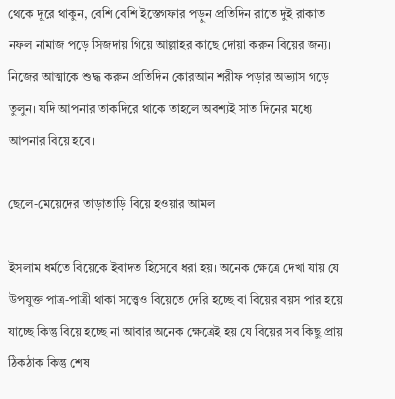থেকে দূরে থাকুন, বেশি বেশি ইস্তেগফার পড়ুন প্রতিদিন রাতে দুই রাকাত নফল নামাজ পড়ে সিজদায় গিয়ে আল্লাহর কাছে দোয়া করুন বিয়ের জন্য। নিজের আত্মাকে শুদ্ধ করুন প্রতিদিন কোরআন শরীফ পড়ার অভ্যাস গড়ে তুলুন। যদি আপনার তাকদিরে থাকে তাহলে অবশ্যই সাত দিনের মধ্যে আপনার বিয়ে হবে।

ছেলে-মেয়েদের তাড়াতাড়ি বিয়ে হওয়ার আমল

ইসলাম ধর্মতে বিয়েকে ইবাদত হিসেবে ধরা হয়। অনেক ক্ষেত্রে দেখা যায় যে উপযুক্ত পাত্র-পাত্রী থাকা সত্ত্বেও বিয়েতে দেরি হচ্ছে বা বিয়ের বয়স পার হয়ে যাচ্ছে কিন্তু বিয়ে হচ্ছে না আবার অনেক ক্ষেত্রেই হয় যে বিয়ের সব কিছু প্রায় ঠিকঠাক কিন্তু শেষ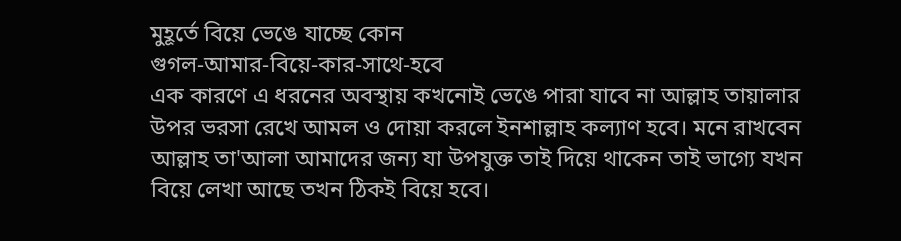মুহূর্তে বিয়ে ভেঙে যাচ্ছে কোন
গুগল-আমার-বিয়ে-কার-সাথে-হবে
এক কারণে এ ধরনের অবস্থায় কখনোই ভেঙে পারা যাবে না আল্লাহ তায়ালার উপর ভরসা রেখে আমল ও দোয়া করলে ইনশাল্লাহ কল্যাণ হবে। মনে রাখবেন আল্লাহ তা'আলা আমাদের জন্য যা উপযুক্ত তাই দিয়ে থাকেন তাই ভাগ্যে যখন বিয়ে লেখা আছে তখন ঠিকই বিয়ে হবে।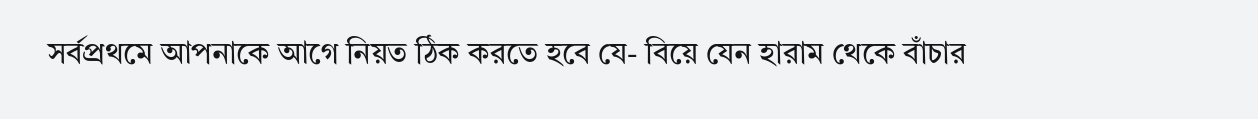সর্বপ্রথমে আপনাকে আগে নিয়ত ঠিক করতে হবে যে- বিয়ে যেন হারাম থেকে বাঁচার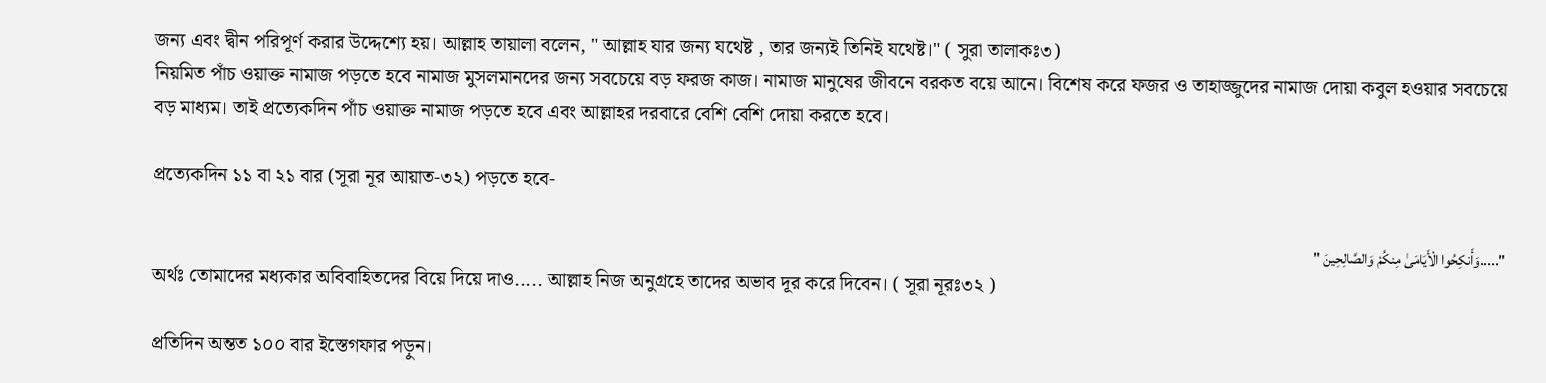জন্য এবং দ্বীন পরিপূর্ণ করার উদ্দেশ্যে হয়। আল্লাহ তায়ালা বলেন, " আল্লাহ যার জন্য যথেষ্ট , তার জন্যই তিনিই যথেষ্ট।" ( সুরা তালাকঃ৩)
নিয়মিত পাঁচ ওয়াক্ত নামাজ পড়তে হবে নামাজ মুসলমানদের জন্য সবচেয়ে বড় ফরজ কাজ। নামাজ মানুষের জীবনে বরকত বয়ে আনে। বিশেষ করে ফজর ও তাহাজ্জুদের নামাজ দোয়া কবুল হওয়ার সবচেয়ে বড় মাধ্যম। তাই প্রত্যেকদিন পাঁচ ওয়াক্ত নামাজ পড়তে হবে এবং আল্লাহর দরবারে বেশি বেশি দোয়া করতে হবে।

প্রত্যেকদিন ১১ বা ২১ বার (সূরা নূর আয়াত-৩২) পড়তে হবে-

".....وَأَنكِحُوا الْأَيَامَىٰ مِنكُمْ وَالصَّالِحِينَ "
অর্থঃ তোমাদের মধ্যকার অবিবাহিতদের বিয়ে দিয়ে দাও..... আল্লাহ নিজ অনুগ্রহে তাদের অভাব দূর করে দিবেন। ( সূরা নূরঃ৩২ )

প্রতিদিন অন্তত ১০০ বার ইস্তেগফার পড়ুন।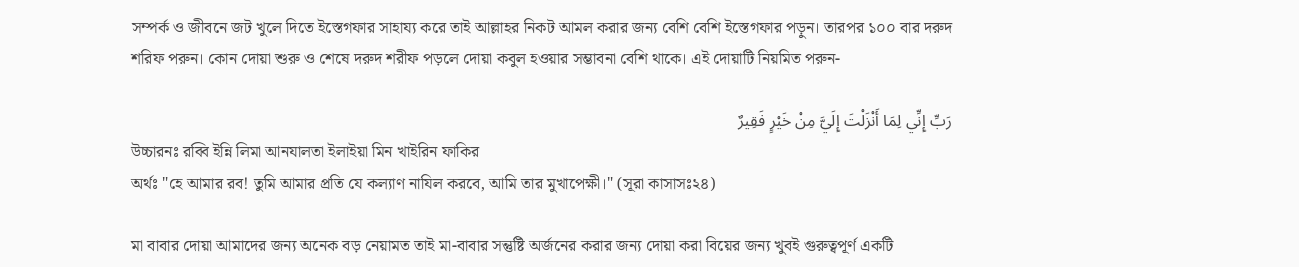সম্পর্ক ও জীবনে জট খুলে দিতে ইস্তেগফার সাহায্য করে তাই আল্লাহর নিকট আমল করার জন্য বেশি বেশি ইস্তেগফার পড়ুন। তারপর ১০০ বার দরুদ শরিফ পরুন। কোন দোয়া শুরু ও শেষে দরুদ শরীফ পড়লে দোয়া কবুল হওয়ার সম্ভাবনা বেশি থাকে। এই দোয়াটি নিয়মিত পরুন-

رَبِّ إِنِّي لِمَا أَنْزَلْتَ إِلَيَّ مِنْ خَيْرٍ فَقِيرٌ
উচ্চারনঃ রব্বি ইন্নি লিমা আনযালতা ইলাইয়া মিন খাইরিন ফাকির
অর্থঃ "হে আমার রব! তুমি আমার প্রতি যে কল্যাণ নাযিল করবে, আমি তার মুখাপেক্ষী।" (সূরা কাসাসঃ২৪)

মা বাবার দোয়া আমাদের জন্য অনেক বড় নেয়ামত তাই মা-বাবার সন্তুষ্টি অর্জনের করার জন্য দোয়া করা বিয়ের জন্য খুবই গুরুত্বপূর্ণ একটি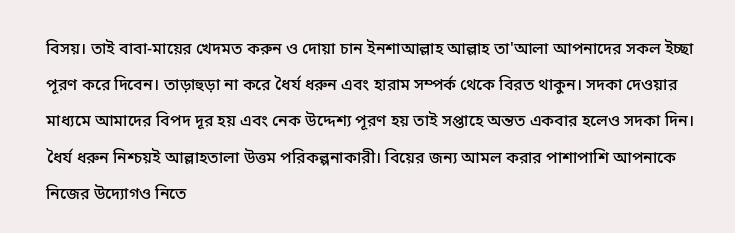বিসয়। তাই বাবা-মায়ের খেদমত করুন ও দোয়া চান ইনশাআল্লাহ আল্লাহ তা'আলা আপনাদের সকল ইচ্ছা পূরণ করে দিবেন। তাড়াহুড়া না করে ধৈর্য ধরুন এবং হারাম সম্পর্ক থেকে বিরত থাকুন। সদকা দেওয়ার মাধ্যমে আমাদের বিপদ দূর হয় এবং নেক উদ্দেশ্য পূরণ হয় তাই সপ্তাহে অন্তত একবার হলেও সদকা দিন। ধৈর্য ধরুন নিশ্চয়ই আল্লাহতালা উত্তম পরিকল্পনাকারী। বিয়ের জন্য আমল করার পাশাপাশি আপনাকে নিজের উদ্যোগও নিতে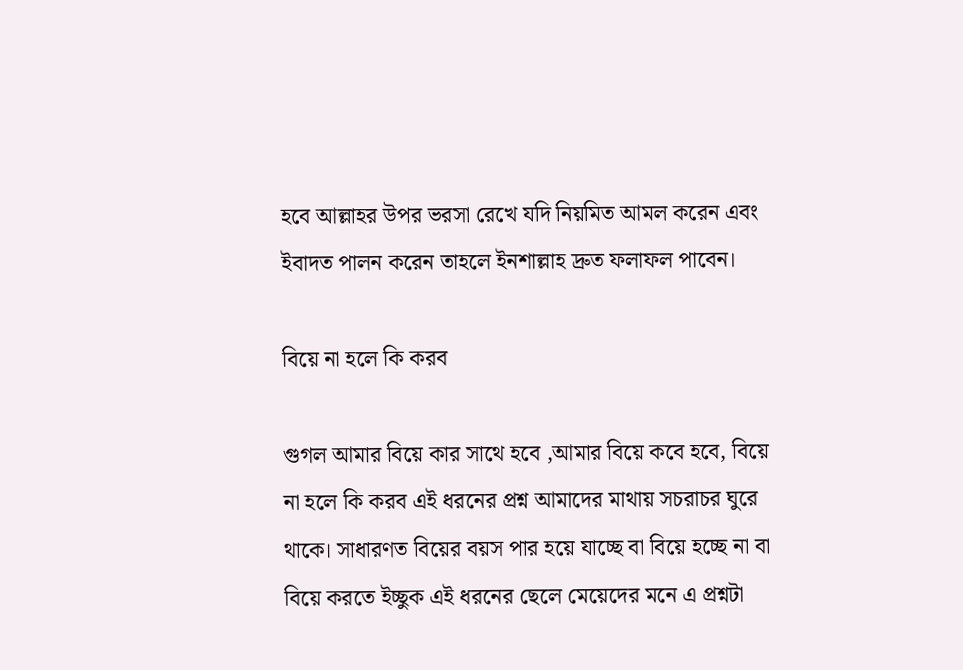হবে আল্লাহর উপর ভরসা রেখে যদি নিয়মিত আমল করেন এবং ইবাদত পালন করেন তাহলে ইনশাল্লাহ দ্রুত ফলাফল পাবেন।

বিয়ে না হলে কি করব

গুগল আমার বিয়ে কার সাথে হবে ,আমার বিয়ে কবে হবে, বিয়ে না হলে কি করব এই ধরনের প্রশ্ন আমাদের মাথায় সচরাচর ঘুরে থাকে। সাধারণত বিয়ের বয়স পার হয়ে যাচ্ছে বা বিয়ে হচ্ছে না বা বিয়ে করতে ইচ্ছুক এই ধরনের ছেলে মেয়েদের মনে এ প্রশ্নটা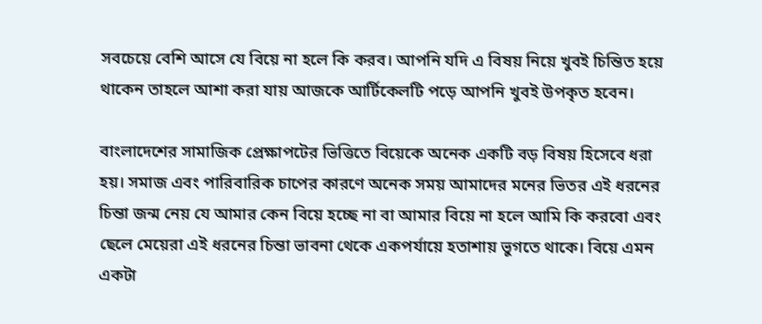সবচেয়ে বেশি আসে যে বিয়ে না হলে কি করব। আপনি যদি এ বিষয় নিয়ে খুবই চিন্তিত হয়ে থাকেন তাহলে আশা করা যায় আজকে আর্টিকেলটি পড়ে আপনি খুবই উপকৃত হবেন।

বাংলাদেশের সামাজিক প্রেক্ষাপটের ভিত্তিতে বিয়েকে অনেক একটি বড় বিষয় হিসেবে ধরা হয়। সমাজ এবং পারিবারিক চাপের কারণে অনেক সময় আমাদের মনের ভিতর এই ধরনের চিন্তা জন্ম নেয় যে আমার কেন বিয়ে হচ্ছে না বা আমার বিয়ে না হলে আমি কি করবো এবং ছেলে মেয়েরা এই ধরনের চিন্তা ভাবনা থেকে একপর্যায়ে হতাশায় ভুগতে থাকে। বিয়ে এমন একটা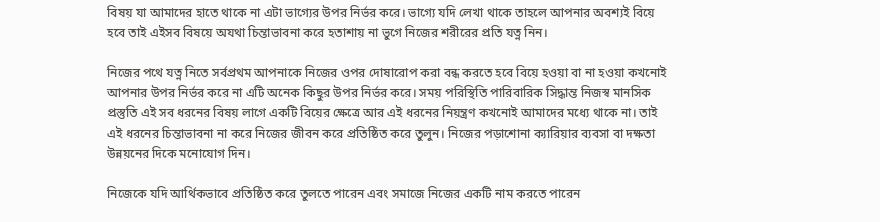বিষয় যা আমাদের হাতে থাকে না এটা ভাগ্যের উপর নির্ভর করে। ভাগ্যে যদি লেখা থাকে তাহলে আপনার অবশ্যই বিয়ে হবে তাই এইসব বিষয়ে অযথা চিন্তাভাবনা করে হতাশায় না ভুগে নিজের শরীরের প্রতি যত্ন নিন।

নিজের পথে যত্ন নিতে সর্বপ্রথম আপনাকে নিজের ওপর দোষারোপ করা বন্ধ করতে হবে বিয়ে হওয়া বা না হওয়া কখনোই আপনার উপর নির্ভর করে না এটি অনেক কিছুর উপর নির্ভর করে। সময় পরিস্থিতি পারিবারিক সিদ্ধান্ত নিজস্ব মানসিক প্রস্তুতি এই সব ধরনের বিষয় লাগে একটি বিয়ের ক্ষেত্রে আর এই ধরনের নিয়ন্ত্রণ কখনোই আমাদের মধ্যে থাকে না। তাই এই ধরনের চিন্তাভাবনা না করে নিজের জীবন করে প্রতিষ্ঠিত করে তুলুন। নিজের পড়াশোনা ক্যারিয়ার ব্যবসা বা দক্ষতা উন্নয়নের দিকে মনোযোগ দিন।

নিজেকে যদি আর্থিকভাবে প্রতিষ্ঠিত করে তুলতে পারেন এবং সমাজে নিজের একটি নাম করতে পারেন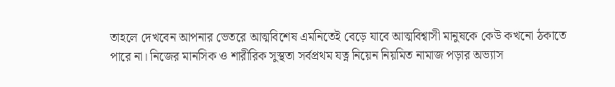তাহলে দেখবেন আপনার ভেতরে আত্মবিশেষ এমনিতেই বেড়ে যাবে আত্মবিশ্বাসী মানুষকে কেউ কখনো ঠকাতে পারে না। নিজের মানসিক ও শারীরিক সুস্থতা সর্বপ্রথম যত্ন নিয়েন নিয়মিত নামাজ পড়ার অভ্যাস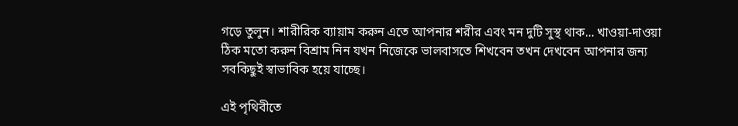গড়ে তুলুন। শারীরিক ব্যায়াম করুন এতে আপনার শরীর এবং মন দুটি সুস্থ থাক... খাওয়া-দাওয়া ঠিক মতো করুন বিশ্রাম নিন যখন নিজেকে ভালবাসতে শিখবেন তখন দেখবেন আপনার জন্য সবকিছুই স্বাভাবিক হয়ে যাচ্ছে।

এই পৃথিবীতে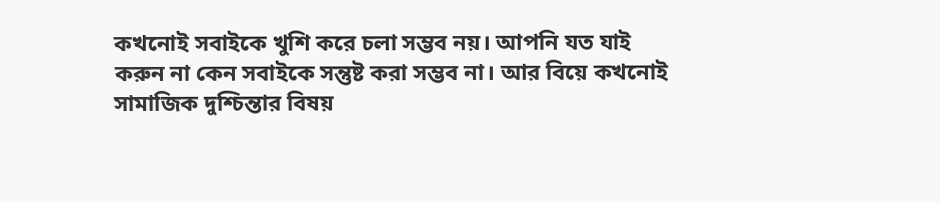কখনোই সবাইকে খুশি করে চলা সম্ভব নয়। আপনি যত যাই করুন না কেন সবাইকে সন্তুষ্ট করা সম্ভব না। আর বিয়ে কখনোই সামাজিক দুশ্চিন্তার বিষয়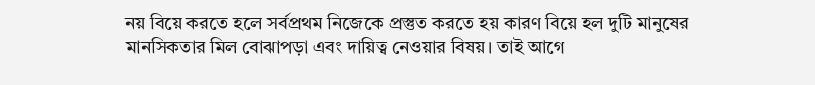নয় বিয়ে করতে হলে সর্বপ্রথম নিজেকে প্রস্তুত করতে হয় কারণ বিয়ে হল দুটি মানুষের মানসিকতার মিল বোঝাপড়া এবং দায়িত্ব নেওয়ার বিষয়। তাই আগে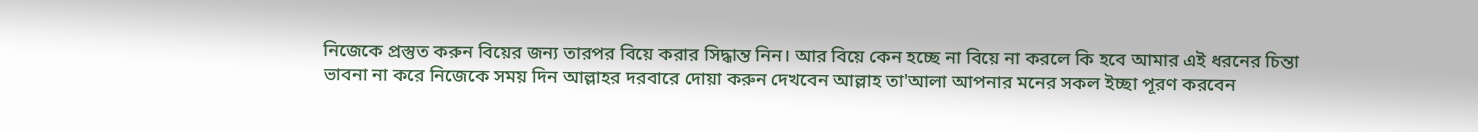নিজেকে প্রস্তুত করুন বিয়ের জন্য তারপর বিয়ে করার সিদ্ধান্ত নিন। আর বিয়ে কেন হচ্ছে না বিয়ে না করলে কি হবে আমার এই ধরনের চিন্তা ভাবনা না করে নিজেকে সময় দিন আল্লাহর দরবারে দোয়া করুন দেখবেন আল্লাহ তা'আলা আপনার মনের সকল ইচ্ছা পূরণ করবেন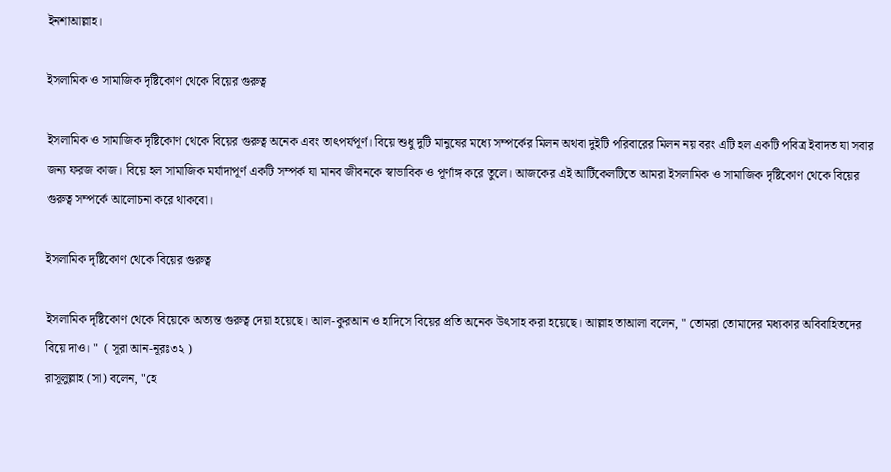ইনশাআল্লাহ।

ইসলামিক ও সামাজিক দৃষ্টিকোণ থেকে বিয়ের গুরুত্ব

ইসলামিক ও সামাজিক দৃষ্টিকোণ থেকে বিয়ের গুরুত্ব অনেক এবং তাৎপর্যপূর্ণ। বিয়ে শুধু দুটি মানুষের মধ্যে সম্পর্কের মিলন অথবা দুইটি পরিবারের মিলন নয় বরং এটি হল একটি পবিত্র ইবাদত যা সবার জন্য ফরজ কাজ। বিয়ে হল সামাজিক মর্যাদাপূর্ণ একটি সম্পর্ক যা মানব জীবনকে স্বাভাবিক ও পূর্ণাঙ্গ করে তুলে। আজকের এই আর্টিকেলটিতে আমরা ইসলামিক ও সামাজিক দৃষ্টিকোণ থেকে বিয়ের গুরুত্ব সম্পর্কে আলোচনা করে থাকবো।

ইসলামিক দৃষ্টিকোণ থেকে বিয়ের গুরুত্ব

ইসলামিক দৃষ্টিকোণ থেকে বিয়েকে অত্যন্ত গুরুত্ব দেয়া হয়েছে। আল-কুরআন ও হাদিসে বিয়ের প্রতি অনেক উৎসাহ করা হয়েছে। আল্লাহ তাআলা বলেন, " তোমরা তোমাদের মধ্যকার অবিবাহিতদের বিয়ে দাও। "  ( সূরা আন-নূরঃ৩২ )
রাসূলুল্লাহ (সা) বলেন, "হে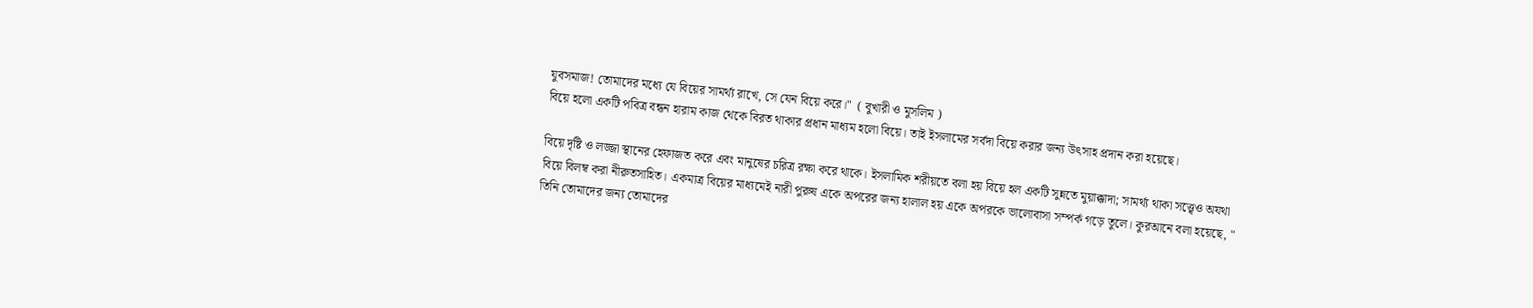যুবসমাজ! তোমাদের মধ্যে যে বিয়ের সামর্থ্য রাখে, সে যেন বিয়ে করে।"  ( বুখারী ও মুসলিম )
বিয়ে হলো একটি পবিত্র বন্ধন হারাম কাজ থেকে বিরত থাকার প্রধান মাধ্যম হলো বিয়ে। তাই ইসলামের সর্বদা বিয়ে করার জন্য উৎসাহ প্রদান করা হয়েছে।

বিয়ে দৃষ্টি ও লজ্জা স্থানের হেফাজত করে এবং মানুষের চরিত্র রক্ষা করে থাকে। ইসলামিক শরীয়তে বলা হয় বিয়ে হল একটি সুন্নতে মুয়াক্কাদা; সামর্থ্য থাকা সত্ত্বেও অযথা বিয়ে বিলম্ব করা নীরুতসাহিত। একমাত্র বিয়ের মাধ্যমেই নারী পুরুষ একে অপরের জন্য হালাল হয় একে অপরকে ভালোবাসা সম্পর্ক গড়ে তুলে। কুরআনে বলা হয়েছে, " তিনি তোমাদের জন্য তোমাদের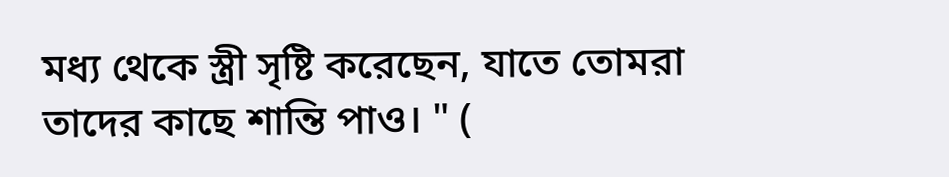মধ্য থেকে স্ত্রী সৃষ্টি করেছেন, যাতে তোমরা তাদের কাছে শান্তি পাও। " (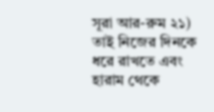সূরা আর-রুম ২১)
তাই নিজের দিনকে ধরে রাখতে এবং হারাম থেকে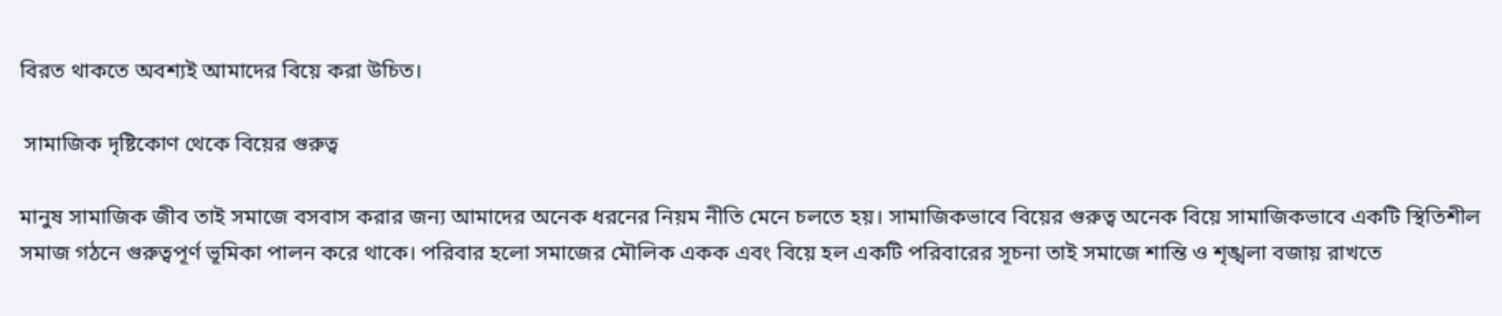বিরত থাকতে অবশ্যই আমাদের বিয়ে করা উচিত।

 সামাজিক দৃষ্টিকোণ থেকে বিয়ের গুরুত্ব

মানুষ সামাজিক জীব তাই সমাজে বসবাস করার জন্য আমাদের অনেক ধরনের নিয়ম নীতি মেনে চলতে হয়। সামাজিকভাবে বিয়ের গুরুত্ব অনেক বিয়ে সামাজিকভাবে একটি স্থিতিশীল সমাজ গঠনে গুরুত্বপূর্ণ ভূমিকা পালন করে থাকে। পরিবার হলো সমাজের মৌলিক একক এবং বিয়ে হল একটি পরিবারের সূচনা তাই সমাজে শান্তি ও শৃঙ্খলা বজায় রাখতে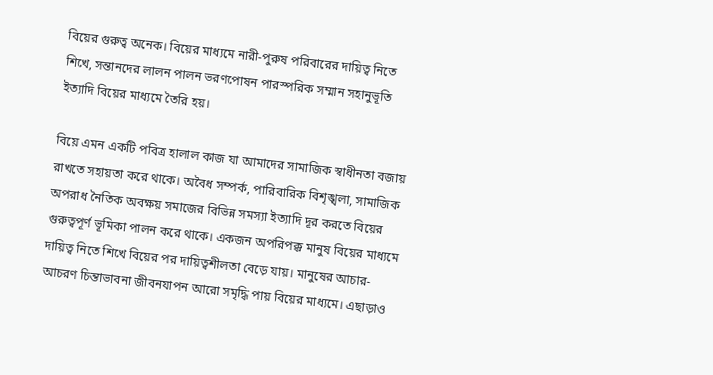বিয়ের গুরুত্ব অনেক। বিয়ের মাধ্যমে নারী-পুরুষ পরিবারের দায়িত্ব নিতে শিখে, সন্তানদের লালন পালন ভরণপোষন পারস্পরিক সম্মান সহানুভূতি ইত্যাদি বিয়ের মাধ্যমে তৈরি হয়।

বিয়ে এমন একটি পবিত্র হালাল কাজ যা আমাদের সামাজিক স্বাধীনতা বজায় রাখতে সহায়তা করে থাকে। অবৈধ সম্পর্ক, পারিবারিক বিশৃঙ্খলা, সামাজিক অপরাধ নৈতিক অবক্ষয় সমাজের বিভিন্ন সমস্যা ইত্যাদি দূর করতে বিয়ের গুরুত্বপূর্ণ ভূমিকা পালন করে থাকে। একজন অপরিপক্ক মানুষ বিয়ের মাধ্যমে দায়িত্ব নিতে শিখে বিয়ের পর দায়িত্বশীলতা বেড়ে যায়। মানুষের আচার-আচরণ চিন্তাভাবনা জীবনযাপন আরো সমৃদ্ধি পায় বিয়ের মাধ্যমে। এছাড়াও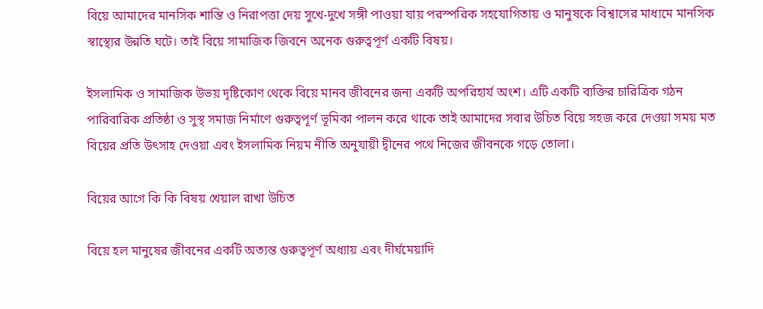বিয়ে আমাদের মানসিক শান্তি ও নিরাপত্তা দেয় সুখে-দুখে সঙ্গী পাওয়া যায় পরস্পরিক সহযোগিতায় ও মানুষকে বিশ্বাসের মাধ্যমে মানসিক স্বাস্থ্যের উন্নতি ঘটে। তাই বিয়ে সামাজিক জিবনে অনেক গুরুত্বপূর্ণ একটি বিষয়।

ইসলামিক ও সামাজিক উভয় দৃষ্টিকোণ থেকে বিয়ে মানব জীবনের জন্য একটি অপরিহার্য অংশ। এটি একটি ব্যক্তির চারিত্রিক গঠন পারিবারিক প্রতিষ্ঠা ও সুস্থ সমাজ নির্মাণে গুরুত্বপূর্ণ ভূমিকা পালন করে থাকে তাই আমাদের সবার উচিত বিয়ে সহজ করে দেওয়া সময় মত বিয়ের প্রতি উৎসাহ দেওয়া এবং ইসলামিক নিয়ম নীতি অনুযায়ী দ্বীনের পথে নিজের জীবনকে গড়ে তোলা।

বিয়ের আগে কি কি বিষয় খেয়াল রাখা উচিত

বিয়ে হল মানুষের জীবনের একটি অত্যন্ত গুরুত্বপূর্ণ অধ্যায় এবং দীর্ঘমেয়াদি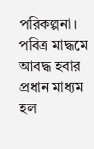পরিকল্পনা। পবিত্র মাদ্ধমে আবদ্ধ হবার প্রধান মাধ্যম হল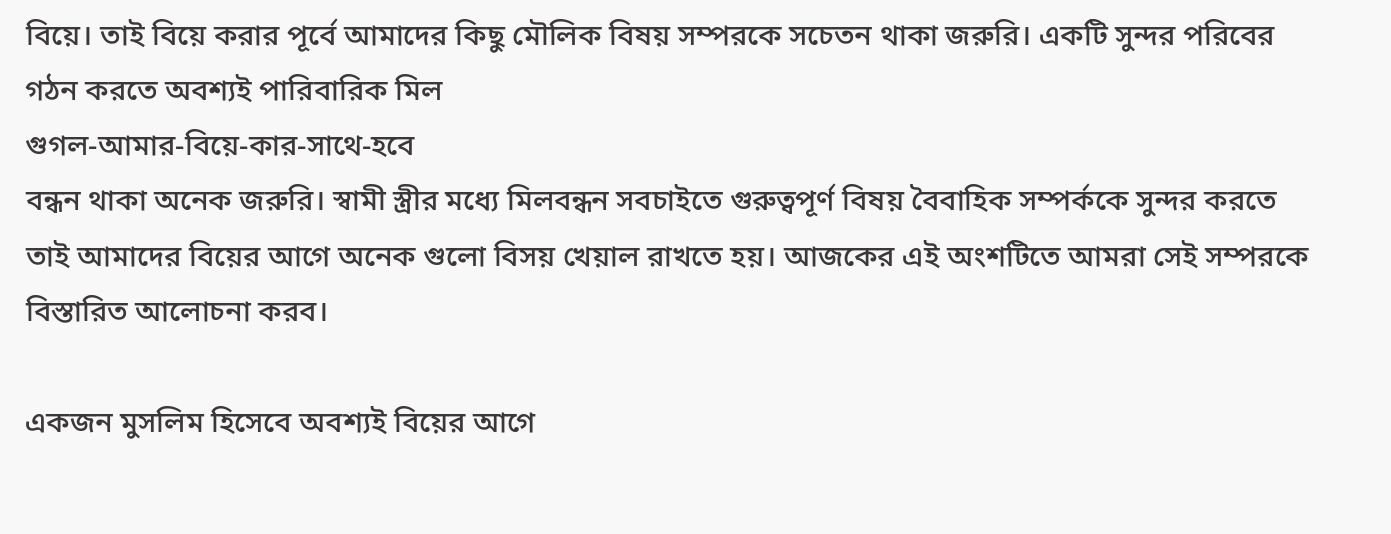বিয়ে। তাই বিয়ে করার পূর্বে আমাদের কিছু মৌলিক বিষয় সম্পরকে সচেতন থাকা জরুরি। একটি সুন্দর পরিবের গঠন করতে অবশ্যই পারিবারিক মিল
গুগল-আমার-বিয়ে-কার-সাথে-হবে
বন্ধন থাকা অনেক জরুরি। স্বামী স্ত্রীর মধ্যে মিলবন্ধন সবচাইতে গুরুত্বপূর্ণ বিষয় বৈবাহিক সম্পর্ককে সুন্দর করতে তাই আমাদের বিয়ের আগে অনেক গুলো বিসয় খেয়াল রাখতে হয়। আজকের এই অংশটিতে আমরা সেই সম্পরকে বিস্তারিত আলোচনা করব।

একজন মুসলিম হিসেবে অবশ্যই বিয়ের আগে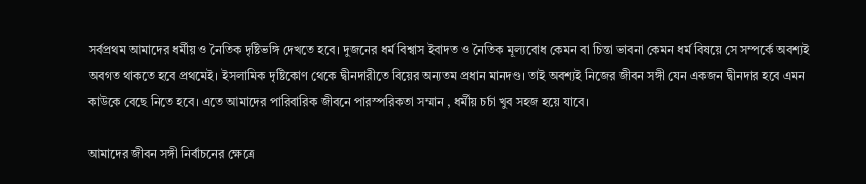সর্বপ্রথম আমাদের ধর্মীয় ও নৈতিক দৃষ্টিভঙ্গি দেখতে হবে। দুজনের ধর্ম বিশ্বাস ইবাদত ও নৈতিক মূল্যবোধ কেমন বা চিন্তা ভাবনা কেমন ধর্ম বিষয়ে সে সম্পর্কে অবশ্যই অবগত থাকতে হবে প্রথমেই। ইসলামিক দৃষ্টিকোণ থেকে দ্বীনদারীতে বিয়ের অন্যতম প্রধান মানদণ্ড। তাই অবশ্যই নিজের জীবন সঙ্গী যেন একজন দ্বীনদার হবে এমন কাউকে বেছে নিতে হবে। এতে আমাদের পারিবারিক জীবনে পারস্পরিকতা সম্মান , ধর্মীয় চর্চা খুব সহজ হয়ে যাবে।

আমাদের জীবন সঙ্গী নির্বাচনের ক্ষেত্রে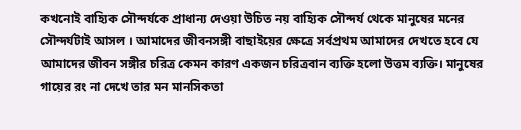কখনোই বাহ্যিক সৌন্দর্যকে প্রাধান্য দেওয়া উচিত নয় বাহ্যিক সৌন্দর্য থেকে মানুষের মনের সৌন্দর্যটাই আসল । আমাদের জীবনসঙ্গী বাছাইয়ের ক্ষেত্রে সর্বপ্রথম আমাদের দেখতে হবে যে আমাদের জীবন সঙ্গীর চরিত্র কেমন কারণ একজন চরিত্রবান ব্যক্তি হলো উত্তম ব্যক্তি। মানুষের গায়ের রং না দেখে তার মন মানসিকতা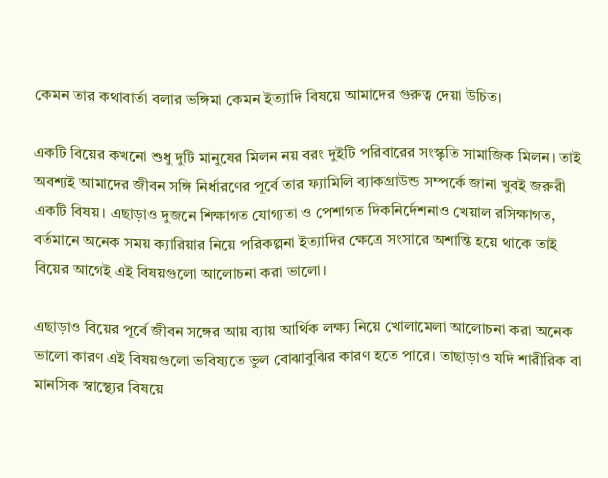কেমন তার কথাবার্তা বলার ভঙ্গিমা কেমন ইত্যাদি বিষয়ে আমাদের গুরুত্ব দেয়া উচিত।

একটি বিয়ের কখনো শুধু দুটি মানুষের মিলন নয় বরং দুইটি পরিবারের সংস্কৃতি সামাজিক মিলন। তাই অবশ্যই আমাদের জীবন সঙ্গি নির্ধারণের পূর্বে তার ফ্যামিলি ব্যাকগ্রাউন্ড সম্পর্কে জানা খুবই জরুরী একটি বিষয়। এছাড়াও দুজনে শিক্ষাগত যোগ্যতা ও পেশাগত দিকনির্দেশনাও খেয়াল রসিক্ষাগত, বর্তমানে অনেক সময় ক্যারিয়ার নিয়ে পরিকল্পনা ইত্যাদির ক্ষেত্রে সংসারে অশান্তি হয়ে থাকে তাই বিয়ের আগেই এই বিষয়গুলো আলোচনা করা ভালো।

এছাড়াও বিয়ের পূর্বে জীবন সঙ্গের আয় ব্যায় আর্থিক লক্ষ্য নিয়ে খোলামেলা আলোচনা করা অনেক ভালো কারণ এই বিষয়গুলো ভবিষ্যতে ভুল বোঝাবুঝির কারণ হতে পারে। তাছাড়াও যদি শারীরিক বা মানসিক স্বাস্থ্যের বিষয়ে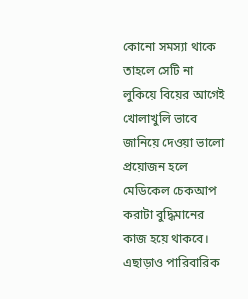কোনো সমস্যা থাকে তাহলে সেটি না লুকিয়ে বিয়ের আগেই খোলাখুলি ভাবে জানিয়ে দেওয়া ভালো প্রয়োজন হলে মেডিকেল চেকআপ করাটা বুদ্ধিমানের কাজ হয়ে থাকবে। এছাড়াও পারিবারিক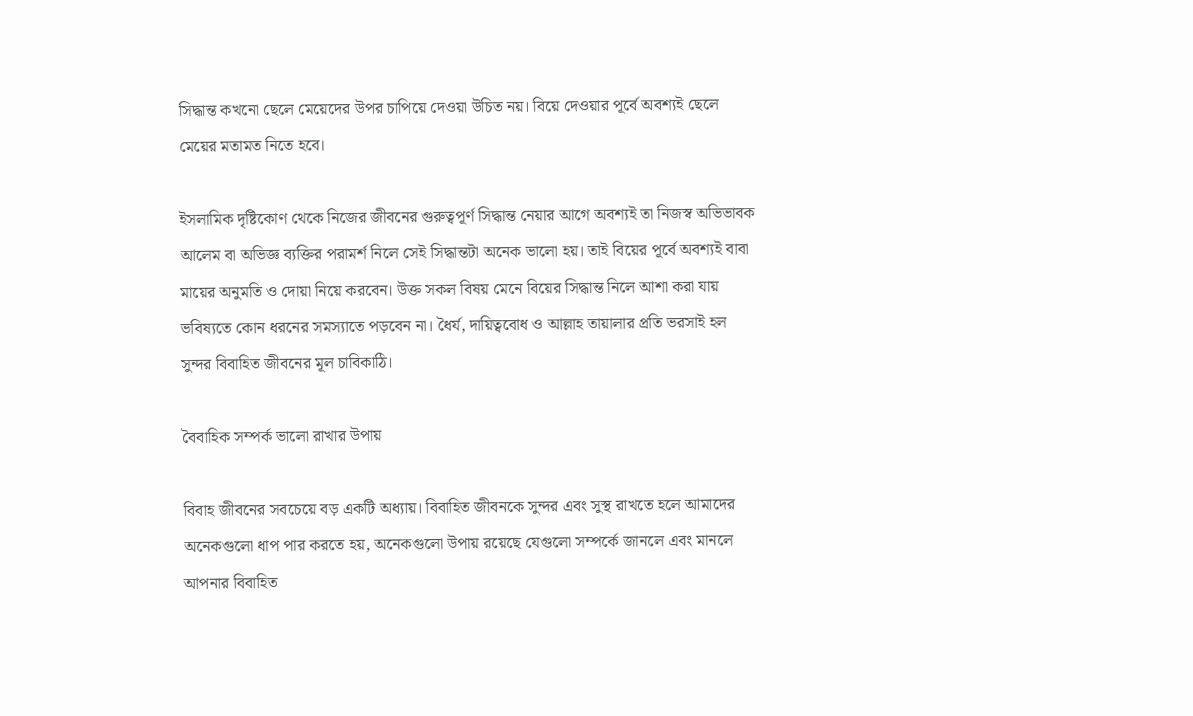সিদ্ধান্ত কখনো ছেলে মেয়েদের উপর চাপিয়ে দেওয়া উচিত নয়। বিয়ে দেওয়ার পূর্বে অবশ্যই ছেলে মেয়ের মতামত নিতে হবে।

ইসলামিক দৃষ্টিকোণ থেকে নিজের জীবনের গুরুত্বপূর্ণ সিদ্ধান্ত নেয়ার আগে অবশ্যই তা নিজস্ব অভিভাবক আলেম বা অভিজ্ঞ ব্যক্তির পরামর্শ নিলে সেই সিদ্ধান্তটা অনেক ভালো হয়। তাই বিয়ের পূর্বে অবশ্যই বাবা মায়ের অনুমতি ও দোয়া নিয়ে করবেন। উক্ত সকল বিষয় মেনে বিয়ের সিদ্ধান্ত নিলে আশা করা যায় ভবিষ্যতে কোন ধরনের সমস্যাতে পড়বেন না। ধৈর্য, দায়িত্ববোধ ও আল্লাহ তায়ালার প্রতি ভরসাই হল সুন্দর বিবাহিত জীবনের মূল চাবিকাঠি।

বৈবাহিক সম্পর্ক ভালো রাখার উপায়

বিবাহ জীবনের সবচেয়ে বড় একটি অধ্যায়। বিবাহিত জীবনকে সুন্দর এবং সুস্থ রাখতে হলে আমাদের অনেকগুলো ধাপ পার করতে হয়, অনেকগুলো উপায় রয়েছে যেগুলো সম্পর্কে জানলে এবং মানলে আপনার বিবাহিত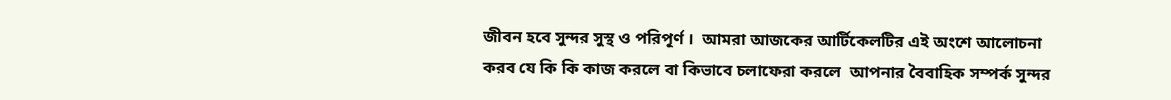জীবন হবে সুন্দর সুস্থ ও পরিপূর্ণ ।  আমরা আজকের আর্টিকেলটির এই অংশে আলোচনা করব যে কি কি কাজ করলে বা কিভাবে চলাফেরা করলে  আপনার বৈবাহিক সম্পর্ক সুন্দর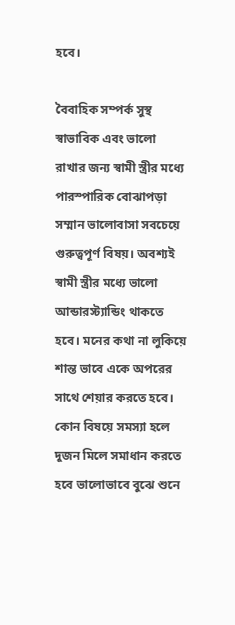হবে।

বৈবাহিক সম্পর্ক সুস্থ স্বাভাবিক এবং ভালো রাখার জন্য স্বামী স্ত্রীর মধ্যে পারস্পারিক বোঝাপড়া সম্মান ভালোবাসা সবচেয়ে গুরুত্বপূর্ণ বিষয়। অবশ্যই স্বামী স্ত্রীর মধ্যে ভালো আন্ডারস্ট্যান্ডিং থাকতে হবে। মনের কথা না লুকিয়ে শান্ত ভাবে একে অপরের সাথে শেয়ার করতে হবে। কোন বিষয়ে সমস্যা হলে দুজন মিলে সমাধান করতে হবে ভালোভাবে বুঝে শুনে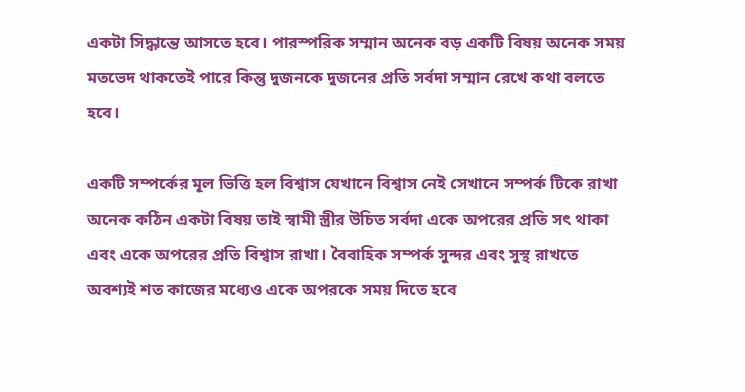একটা সিদ্ধান্তে আসতে হবে। পারস্পরিক সম্মান অনেক বড় একটি বিষয় অনেক সময় মতভেদ থাকতেই পারে কিন্তু দুজনকে দুজনের প্রতি সর্বদা সম্মান রেখে কথা বলতে হবে।

একটি সম্পর্কের মূল ভিত্তি হল বিশ্বাস যেখানে বিশ্বাস নেই সেখানে সম্পর্ক টিকে রাখা অনেক কঠিন একটা বিষয় তাই স্বামী স্ত্রীর উচিত সর্বদা একে অপরের প্রতি সৎ থাকা এবং একে অপরের প্রতি বিশ্বাস রাখা। বৈবাহিক সম্পর্ক সুন্দর এবং সুস্থ রাখতে অবশ্যই শত কাজের মধ্যেও একে অপরকে সময় দিতে হবে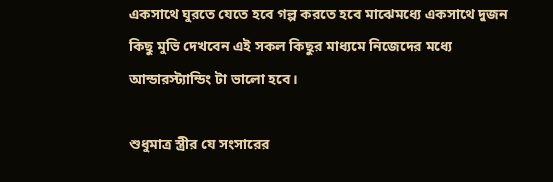একসাথে ঘুরতে যেতে হবে গল্প করতে হবে মাঝেমধ্যে একসাথে দুজন কিছু মুভি দেখবেন এই সকল কিছুর মাধ্যমে নিজেদের মধ্যে আন্ডারস্ট্যান্ডিং টা ভালো হবে।

শুধুমাত্র স্ত্রীর যে সংসারের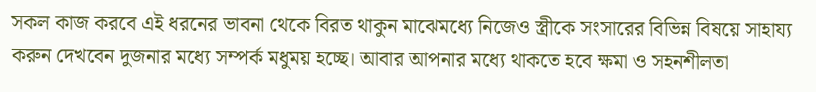সকল কাজ করবে এই ধরনের ভাবনা থেকে বিরত থাকুন মাঝেমধ্যে নিজেও স্ত্রীকে সংসারের বিভিন্ন বিষয়ে সাহায্য করুন দেখবেন দুজনার মধ্যে সম্পর্ক মধুময় হচ্ছে। আবার আপনার মধ্যে থাকতে হবে ক্ষমা ও সহনশীলতা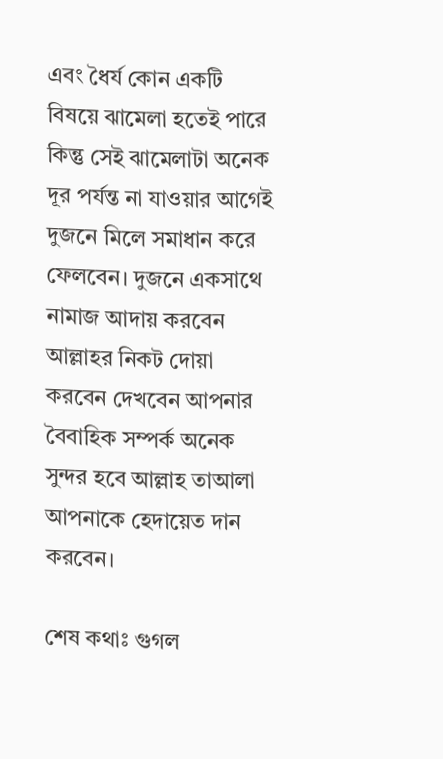এবং ধৈর্য কোন একটি বিষয়ে ঝামেলা হতেই পারে কিন্তু সেই ঝামেলাটা অনেক দূর পর্যন্ত না যাওয়ার আগেই দুজনে মিলে সমাধান করে ফেলবেন। দুজনে একসাথে নামাজ আদায় করবেন আল্লাহর নিকট দোয়া করবেন দেখবেন আপনার বৈবাহিক সম্পর্ক অনেক সুন্দর হবে আল্লাহ তাআলা আপনাকে হেদায়েত দান করবেন।

শেষ কথাঃ গুগল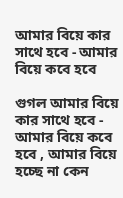আমার বিয়ে কার সাথে হবে - আমার বিয়ে কবে হবে

গুগল আমার বিয়ে কার সাথে হবে - আমার বিয়ে কবে হবে , আমার বিয়ে হচ্ছে না কেন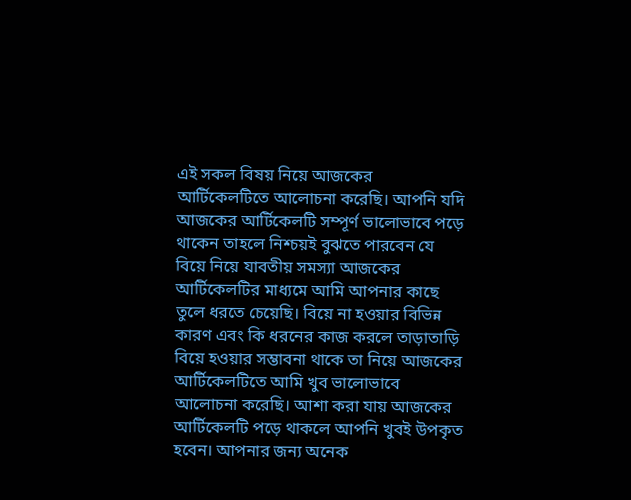এই সকল বিষয় নিয়ে আজকের আর্টিকেলটিতে আলোচনা করেছি। আপনি যদি আজকের আর্টিকেলটি সম্পূর্ণ ভালোভাবে পড়ে থাকেন তাহলে নিশ্চয়ই বুঝতে পারবেন যে বিয়ে নিয়ে যাবতীয় সমস্যা আজকের আর্টিকেলটির মাধ্যমে আমি আপনার কাছে তুলে ধরতে চেয়েছি। বিয়ে না হওয়ার বিভিন্ন কারণ এবং কি ধরনের কাজ করলে তাড়াতাড়ি বিয়ে হওয়ার সম্ভাবনা থাকে তা নিয়ে আজকের আর্টিকেলটিতে আমি খুব ভালোভাবে আলোচনা করেছি। আশা করা যায় আজকের আর্টিকেলটি পড়ে থাকলে আপনি খুবই উপকৃত হবেন। আপনার জন্য অনেক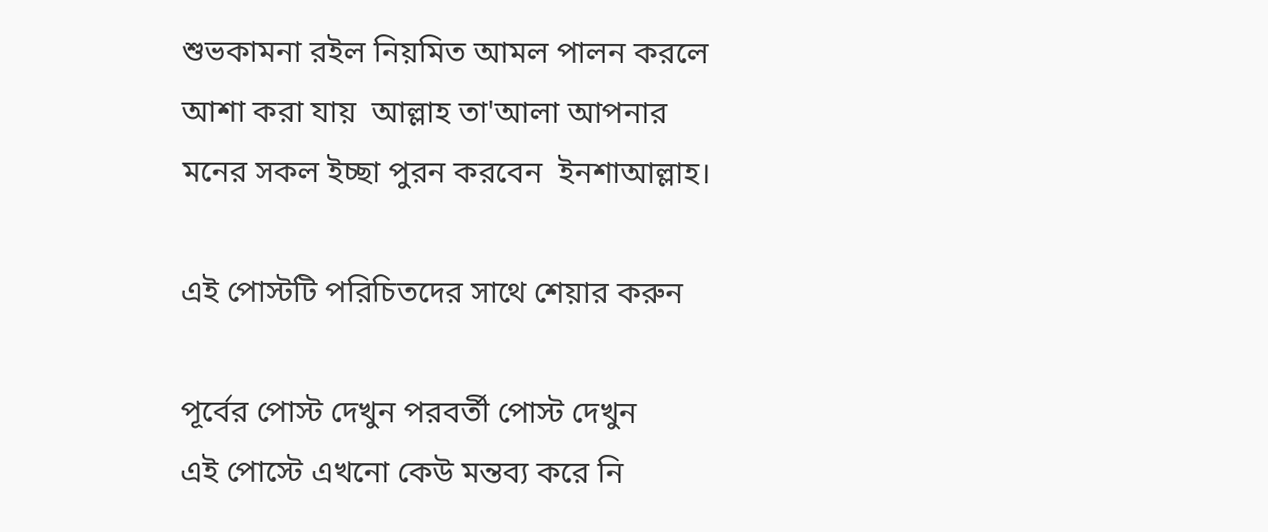শুভকামনা রইল নিয়মিত আমল পালন করলে আশা করা যায়  আল্লাহ তা'আলা আপনার মনের সকল ইচ্ছা পুরন করবেন  ইনশাআল্লাহ।

এই পোস্টটি পরিচিতদের সাথে শেয়ার করুন

পূর্বের পোস্ট দেখুন পরবর্তী পোস্ট দেখুন
এই পোস্টে এখনো কেউ মন্তব্য করে নি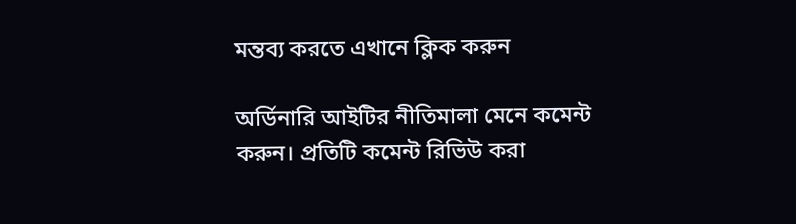মন্তব্য করতে এখানে ক্লিক করুন

অর্ডিনারি আইটির নীতিমালা মেনে কমেন্ট করুন। প্রতিটি কমেন্ট রিভিউ করা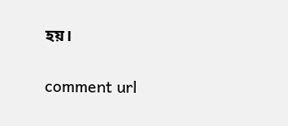হয়।

comment url